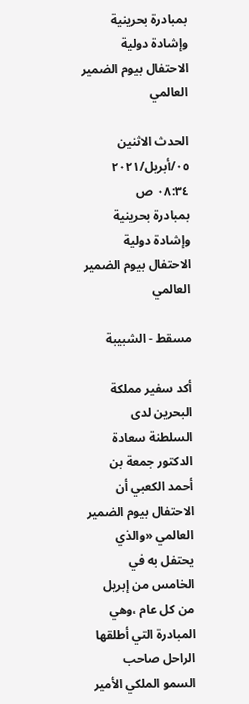بمبادرة بحرينية وإشادة دولية الاحتفال بيوم الضمير العالمي

الحدث الاثنين ٠٥/أبريل/٢٠٢١ ٠٨:٣٤ ص
بمبادرة بحرينية وإشادة دولية الاحتفال بيوم الضمير العالمي

مسقط - الشبيبة

أكد سفير مملكة البحرين لدى السلطنة سعادة الدكتور جمعة بن أحمد الكعبي أن الاحتفال بيوم الضمير العالمي «والذي يحتفل به في الخامس من إبريل من كل عام ،وهي المبادرة التي أطلقها الراحل صاحب السمو الملكي الأمير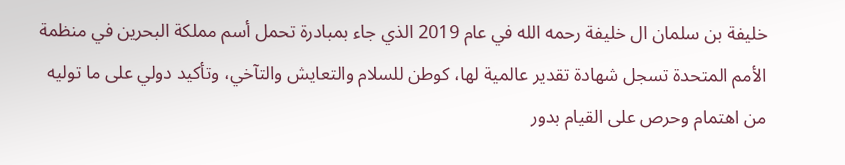خليفة بن سلمان ال خليفة رحمه الله في عام 2019 الذي جاء بمبادرة تحمل أسم مملكة البحرين في منظمة الأمم المتحدة تسجل شهادة تقدير عالمية لها، كوطن للسلام والتعايش والتآخي، وتأكيد دولي على ما توليه من اهتمام وحرص على القيام بدور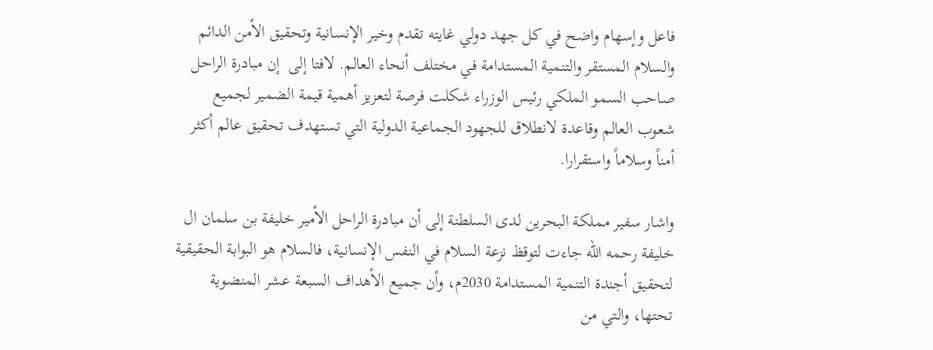فاعل وإسهام واضح في كل جهد دولي غايته تقدم وخير الإنسانية وتحقيق الأمن الدائم والسلام المستقر والتنمية المستدامة في مختلف أنحاء العالم. لافتا إلى  إن مبادرة الراحل صاحب السمو الملكي رئيس الوزراء شكلت فرصة لتعزيز أهمية قيمة الضمير لجميع شعوب العالم وقاعدة لانطلاق للجهود الجماعية الدولية التي تستهدف تحقيق عالم أكثر أمناً وسلاماً واستقرارا.

واشار سفير مملكة البحرين لدى السلطنة إلى أن مبادرة الراحل الأمير خليفة بن سلمان ال خليفة رحمه الله جاءت لتوقظ نزعة السلام في النفس الإنسانية، فالسلام هو البوابة الحقيقية لتحقيق أجندة التنمية المستدامة 2030م، وأن جميع الأهداف السبعة عشر المنضوية تحتها، والتي من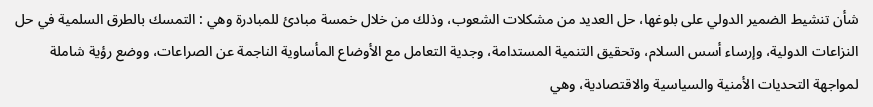شأن تنشيط الضمير الدولي على بلوغها، حل العديد من مشكلات الشعوب، وذلك من خلال خمسة مبادئ للمبادرة وهي : التمسك بالطرق السلمية في حل النزاعات الدولية، وإرساء أسس السلام، وتحقيق التنمية المستدامة، وجدية التعامل مع الأوضاع المأساوية الناجمة عن الصراعات، ووضع رؤية شاملة لمواجهة التحديات الأمنية والسياسية والاقتصادية، وهي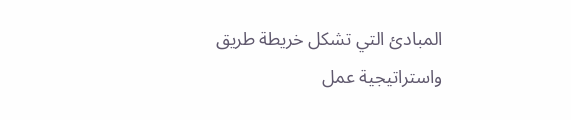المبادئ التي تشكل خريطة طريق واستراتيجية عمل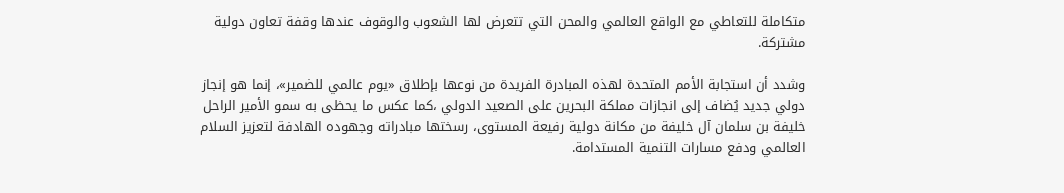متكاملة للتعاطي مع الواقع العالمي والمحن التي تتعرض لها الشعوب والوقوف عندها وقفة تعاون دولية مشتركة.

وشدد أن استجابة الأمم المتحدة لهذه المبادرة الفريدة من نوعها بإطلاق «يوم عالمي للضمير»، إنما هو إنجاز دولي جديد يُضاف إلى انجازات مملكة البحرين على الصعيد الدولي ،كما عكس ما يحظى به سمو الأمير الراحل خليفة بن سلمان آل خليفة من مكانة دولية رفيعة المستوى، رسختها مبادراته وجهوده الهادفة لتعزيز السلام العالمي ودفع مسارات التنمية المستدامة.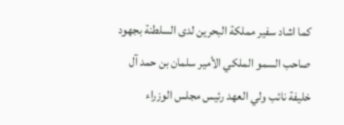كما اشاد سفير مملكة البحرين لدى السلطنة بجهود صاحب السمو الملكي الأمير سلمان بن حمد آل خليفة نائب ولي العهد رئيس مجلس الوزراء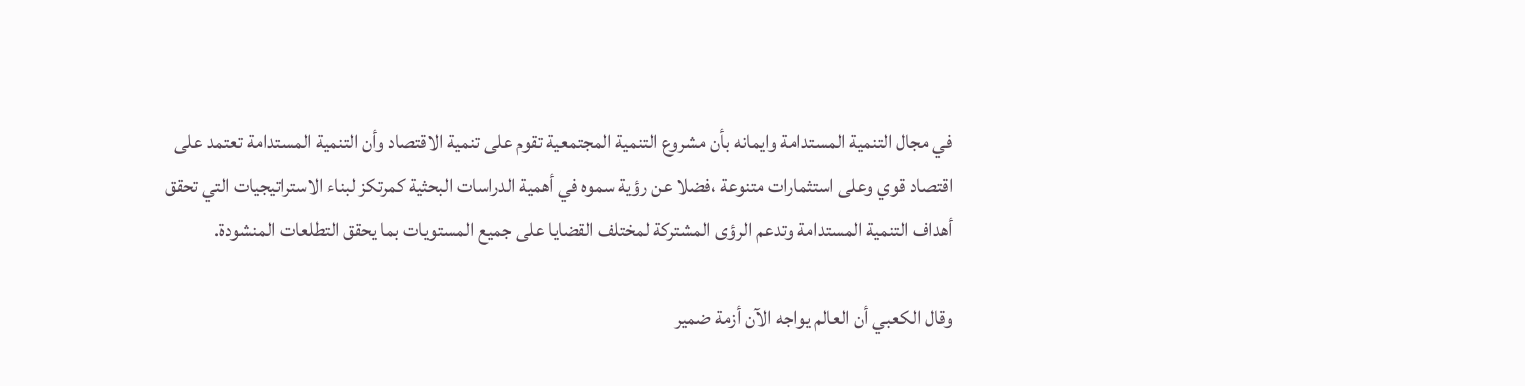في مجال التنمية المستدامة وايمانه بأن مشروع التنمية المجتمعية تقوم على تنمية الاقتصاد وأن التنمية المستدامة تعتمد على اقتصاد قوي وعلى استثمارات متنوعة ،فضلا عن رؤية سموه في أهمية الدراسات البحثية كمرتكز لبناء الاستراتيجيات التي تحقق أهداف التنمية المستدامة وتدعم الرؤى المشتركة لمختلف القضايا على جميع المستويات بما يحقق التطلعات المنشودة.

وقال الكعبي أن العالم يواجه الآن أزمة ضمير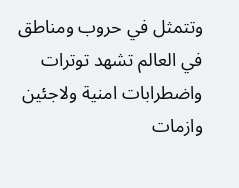وتتمثل في حروب ومناطق في العالم تشهد توترات واضطرابات امنية ولاجئين وازمات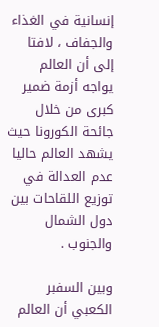إنسانية في الغذاء والجفاف ، لافتا إلى أن العالم يواجه أزمة ضمير كبرى من خلال جائحة الكورونا حيث يشهد العالم حاليا عدم العدالة في توزيع اللقاحات بين دول الشمال والجنوب .

وبين السفبر الكعبي أن العالم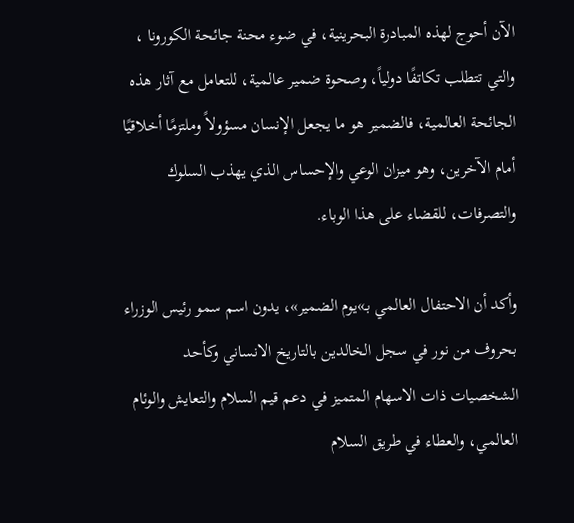الآن أحوج لهذه المبادرة البحرينية، في ضوء محنة جائحة الكورونا ، والتي تتطلب تكاتفًا دولياً، وصحوة ضمير عالمية، للتعامل مع آثار هذه الجائحة العالمية، فالضمير هو ما يجعل الإنسان مسؤولاً وملتزمًا أخلاقيًا أمام الآخرين، وهو ميزان الوعي والإحساس الذي يهذب السلوك والتصرفات، للقضاء على هذا الوباء.

وأكد أن الاحتفال العالمي بـ»يوم الضمير»، يدون اسم سمو رئيس الوزراء بحروف من نور في سجل الخالدين بالتاريخ الانساني وكأحد الشخصيات ذات الاسهام المتميز في دعم قيم السلام والتعايش والوئام العالمي، والعطاء في طريق السلام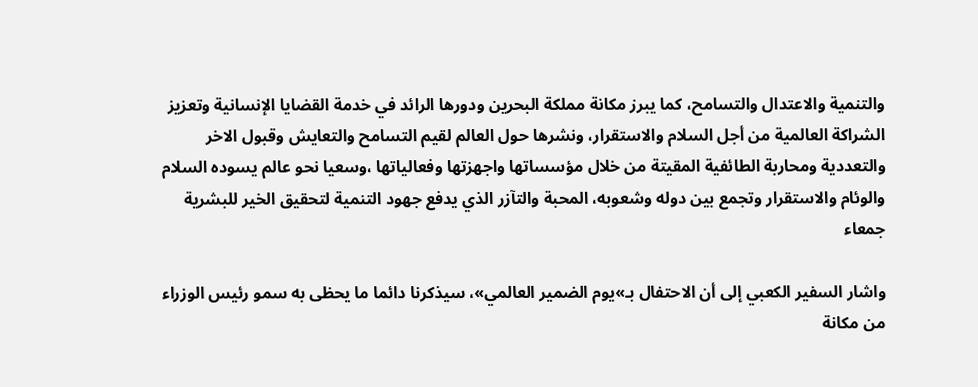والتنمية والاعتدال والتسامح، كما يبرز مكانة مملكة البحرين ودورها الرائد في خدمة القضايا الإنسانية وتعزيز الشراكة العالمية من أجل السلام والاستقرار، ونشرها حول العالم لقيم التسامح والتعايش وقبول الاخر والتعددية ومحاربة الطائفية المقيتة من خلال مؤسساتها واجهزتها وفعالياتها ،وسعيا نحو عالم يسوده السلام والوئام والاستقرار وتجمع بين دوله وشعوبه، المحبة والتآزر الذي يدفع جهود التنمية لتحقيق الخير للبشرية جمعاء

واشار السفير الكعبي إلى أن الاحتفال بـ»يوم الضمير العالمي»، سيذكرنا دائما ما يحظى به سمو رئيس الوزراء من مكانة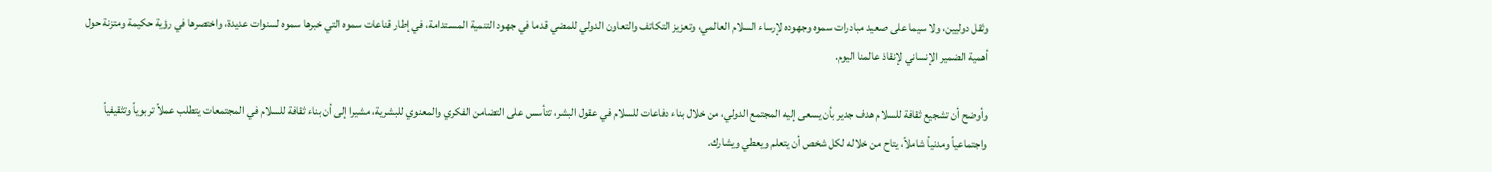وثقل دوليين، ولا سيما على صعيد مبادرات سموه وجهوده لإرساء السلام العالمي، وتعزيز التكاتف والتعاون الدولي للمضي قدما في جهود التنمية المسـتدامة، في إطار قناعات سموه التي خبرها سموه لسنوات عديدة، واختصرها في رؤية حكيمة ومتزنة حول أهمية الضمير الإنساني لإنقاذ عالمنا اليوم.

وأوضح أن تشجيع ثقافة للسلام هدف جدير بأن يسعى إليه المجتمع الدولي، من خلال بناء دفاعات للسلام في عقول البشر، تتأسس على التضامن الفكري والمعنوي للبشرية، مشيرا إلى أن بناء ثقافة للسلام في المجتمعات يتطلب عملاً تربوياً وتثقيفياً واجتماعياً ومدنياً شاملاً، يتاح من خلاله لكل شخص أن يتعلم ويعطي ويشارك.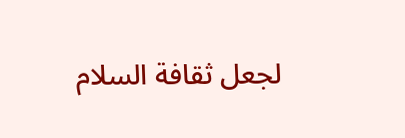لجعل ثقافة السلام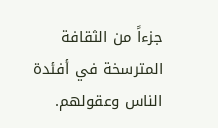جزءاً من الثقافة المترسخة في أفئدة الناس وعقولهم.